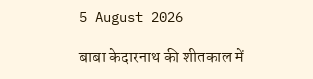5 August 2026

बाबा केदारनाथ की शीतकाल में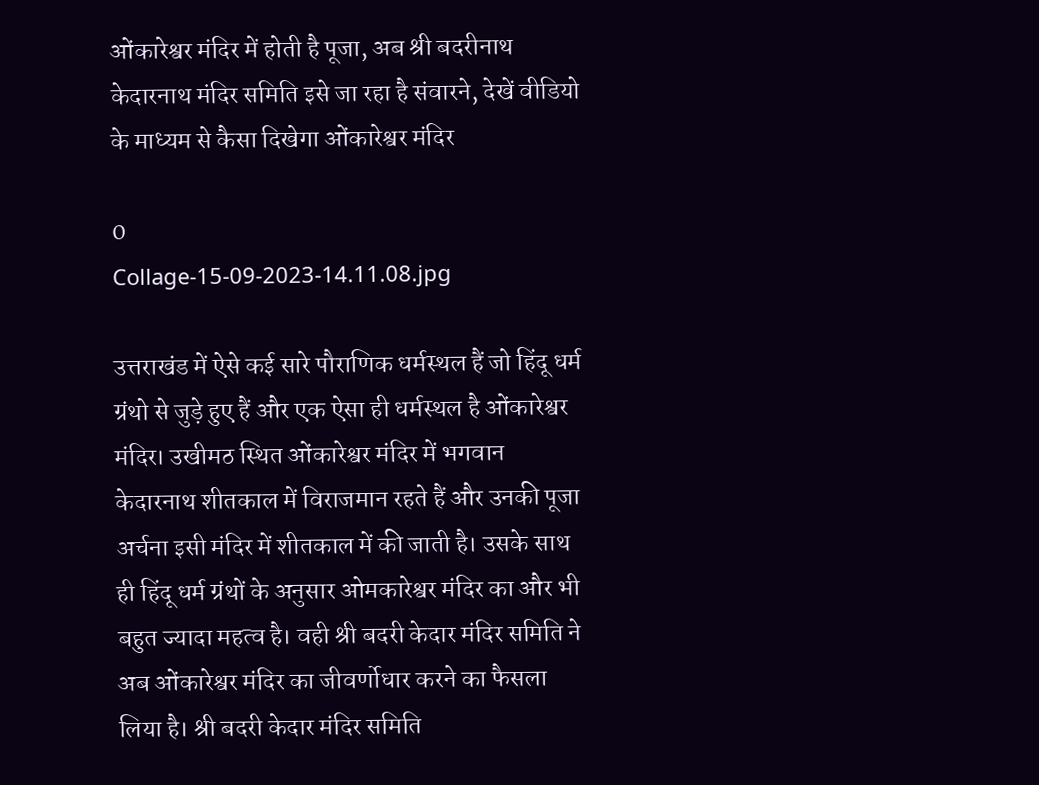ओंकारेश्वर मंदिर में होती है पूजा, अब श्री बदरीनाथ केदारनाथ मंदिर समिति इसे जा रहा है संवारने, देखें वीडियो के माध्यम से कैसा दिखेगा ओंकारेश्वर मंदिर

0
Collage-15-09-2023-14.11.08.jpg

उत्तराखंड में ऐसे कई सारे पौराणिक धर्मस्थल हैं जो हिंदू धर्म ग्रंथो से जुड़े हुए हैं और एक ऐसा ही धर्मस्थल है ओंकारेश्वर मंदिर। उखीमठ स्थित ओंकारेश्वर मंदिर में भगवान केदारनाथ शीतकाल में विराजमान रहते हैं और उनकी पूजा अर्चना इसी मंदिर में शीतकाल में की जाती है। उसके साथ ही हिंदू धर्म ग्रंथों के अनुसार ओमकारेश्वर मंदिर का और भी बहुत ज्यादा महत्व है। वही श्री बदरी केदार मंदिर समिति ने अब ओंकारेश्वर मंदिर का जीवर्णोधार करने का फैसला लिया है। श्री बदरी केदार मंदिर समिति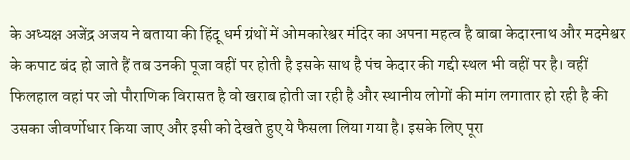के अध्यक्ष अजेंद्र अजय ने बताया की हिंदू धर्म ग्रंथों में ओमकारेश्वर मंदिर का अपना महत्व है बाबा केदारनाथ और मदमेश्वर के कपाट बंद हो जाते हैं तब उनकी पूजा वहीं पर होती है इसके साथ है पंच केदार की गद्दी स्थल भी वहीं पर है। वहीं फिलहाल वहां पर जो पौराणिक विरासत है वो खराब होती जा रही है और स्थानीय लोगों की मांग लगातार हो रही है की उसका जीवर्णोधार किया जाए और इसी को देखते हुए ये फैसला लिया गया है। इसके लिए पूरा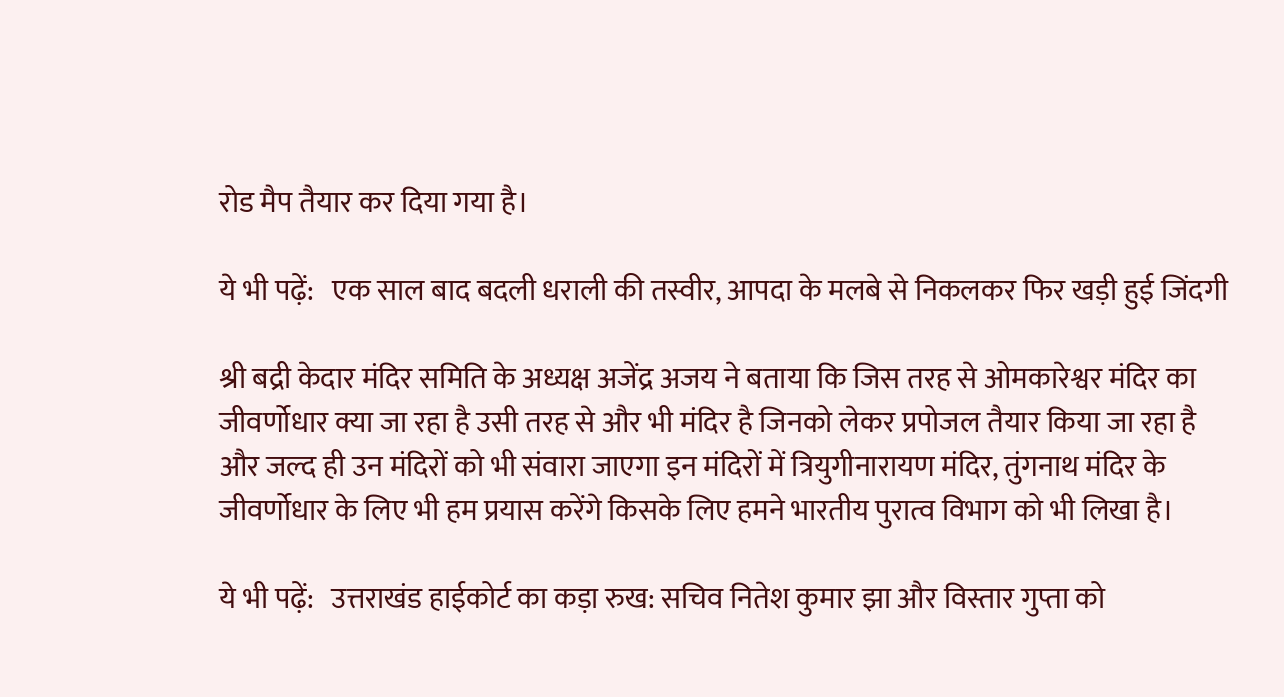रोड मैप तैयार कर दिया गया है।

ये भी पढ़ें:   एक साल बाद बदली धराली की तस्वीर, आपदा के मलबे से निकलकर फिर खड़ी हुई जिंदगी

श्री बद्री केदार मंदिर समिति के अध्यक्ष अजेंद्र अजय ने बताया कि जिस तरह से ओमकारेश्वर मंदिर का जीवर्णोधार क्या जा रहा है उसी तरह से और भी मंदिर है जिनको लेकर प्रपोजल तैयार किया जा रहा है और जल्द ही उन मंदिरों को भी संवारा जाएगा इन मंदिरों में त्रियुगीनारायण मंदिर, तुंगनाथ मंदिर के जीवर्णोधार के लिए भी हम प्रयास करेंगे किसके लिए हमने भारतीय पुरात्व विभाग को भी लिखा है।

ये भी पढ़ें:   उत्तराखंड हाईकोर्ट का कड़ा रुख: सचिव नितेश कुमार झा और विस्तार गुप्ता को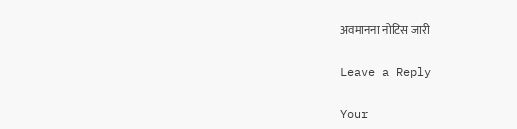अवमानना नोटिस जारी

Leave a Reply

Your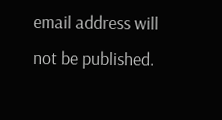email address will not be published.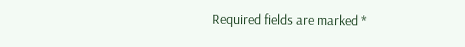Required fields are marked *